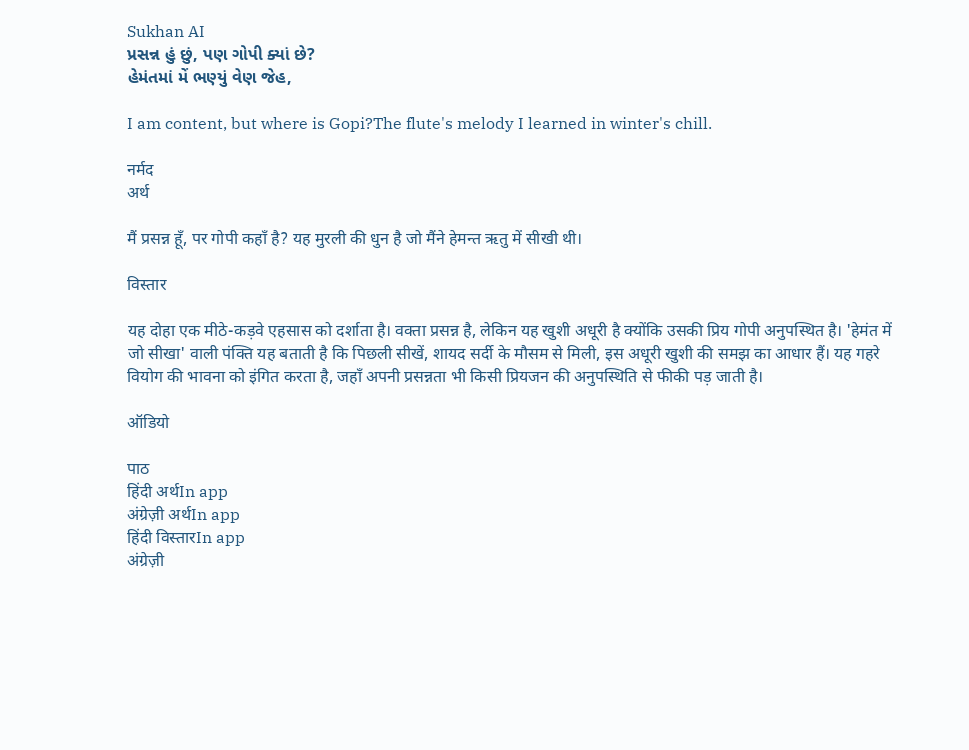Sukhan AI
પ્રસન્ન હું છું, પણ ગોપી ક્યાં છે?
હેમંતમાં મેં ભણ્યું વેણ જેહ,

I am content, but where is Gopi?The flute's melody I learned in winter's chill.

नर्मद
अर्थ

मैं प्रसन्न हूँ, पर गोपी कहाँ है? यह मुरली की धुन है जो मैंने हेमन्त ऋतु में सीखी थी।

विस्तार

यह दोहा एक मीठे-कड़वे एहसास को दर्शाता है। वक्ता प्रसन्न है, लेकिन यह खुशी अधूरी है क्योंकि उसकी प्रिय गोपी अनुपस्थित है। 'हेमंत में जो सीखा' वाली पंक्ति यह बताती है कि पिछली सीखें, शायद सर्दी के मौसम से मिली, इस अधूरी खुशी की समझ का आधार हैं। यह गहरे वियोग की भावना को इंगित करता है, जहाँ अपनी प्रसन्नता भी किसी प्रियजन की अनुपस्थिति से फीकी पड़ जाती है।

ऑडियो

पाठ
हिंदी अर्थIn app
अंग्रेज़ी अर्थIn app
हिंदी विस्तारIn app
अंग्रेज़ी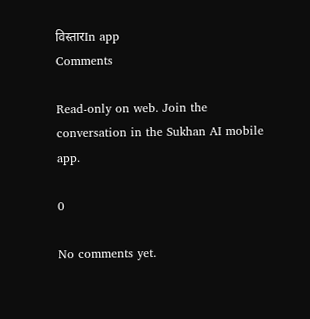विस्तारIn app
Comments

Read-only on web. Join the conversation in the Sukhan AI mobile app.

0

No comments yet.